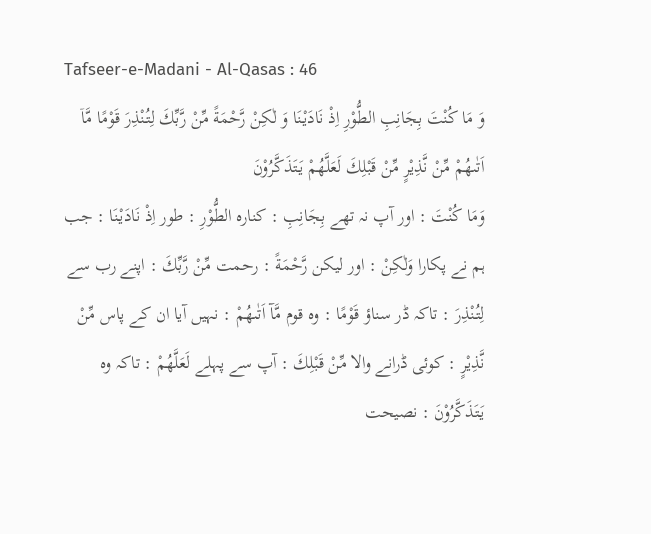Tafseer-e-Madani - Al-Qasas : 46
وَ مَا كُنْتَ بِجَانِبِ الطُّوْرِ اِذْ نَادَیْنَا وَ لٰكِنْ رَّحْمَةً مِّنْ رَّبِّكَ لِتُنْذِرَ قَوْمًا مَّاۤ اَتٰىهُمْ مِّنْ نَّذِیْرٍ مِّنْ قَبْلِكَ لَعَلَّهُمْ یَتَذَكَّرُوْنَ
وَمَا كُنْتَ : اور آپ نہ تھے بِجَانِبِ : کنارہ الطُّوْرِ : طور اِذْ نَادَيْنَا : جب ہم نے پکارا وَلٰكِنْ : اور لیکن رَّحْمَةً : رحمت مِّنْ رَّبِّكَ : اپنے رب سے لِتُنْذِرَ : تاکہ ڈر سناؤ قَوْمًا : وہ قوم مَّآ اَتٰىهُمْ : نہیں آیا ان کے پاس مِّنْ نَّذِيْرٍ : کوئی ڈرانے والا مِّنْ قَبْلِكَ : آپ سے پہلے لَعَلَّهُمْ : تاکہ وہ يَتَذَكَّرُوْنَ : نصیحت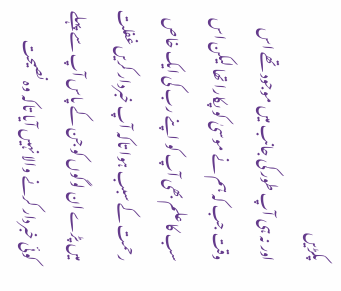پکڑیں
اور نہ ہی آپ طور کی جانب میں موجود تھے اس وقت جب کہ ہم نے موسیٰ کو پکارا تھا لیکن اس سب کا علم بھی آپ کو اپنے رب کی ایک خاص رحمت کے سبب ہوا تاکہ آپ خبردار کریں غفلت میں پڑے ان لوگوں کو جن کے پاس آپ سے پہلے کوئی خبردار کرنے والا نہیں آیا تاکہ وہ نصیحت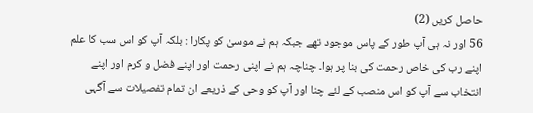حاصل کریں (2)
56 اور نہ ہی آپ طور کے پاس موجود تھے جبکہ ہم نے موسیٰ کو پکارا : بلکہ آپ کو اس سب کا علم اپنے رب کی خاص رحمت کی بنا پر ہوا۔ چناچہ ہم نے اپنی رحمت اور اپنے فضل و کرم اور اپنے انتخاب سے آپ کو اس منصب کے لئے چنا اور آپ کو وحی کے ذریعے ان تمام تفصیلات سے آگہی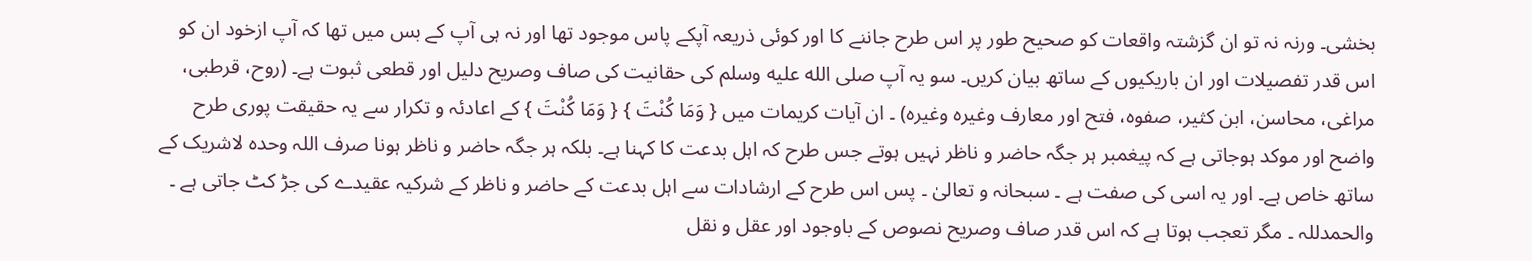بخشی۔ ورنہ نہ تو ان گزشتہ واقعات کو صحیح طور پر اس طرح جاننے کا اور کوئی ذریعہ آپکے پاس موجود تھا اور نہ ہی آپ کے بس میں تھا کہ آپ ازخود ان کو اس قدر تفصیلات اور ان باریکیوں کے ساتھ بیان کریں۔ سو یہ آپ صلى الله عليه وسلم کی حقانیت کی صاف وصریح دلیل اور قطعی ثبوت ہے۔ (روح، قرطبی، مراغی، محاسن، ابن کثیر، صفوہ، فتح اور معارف وغیرہ وغیرہ) ۔ ان آیات کریمات میں { وَمَا کُنْتَ } { وَمَا کُنْتَ } کے اعادئہ و تکرار سے یہ حقیقت پوری طرح واضح اور موکد ہوجاتی ہے کہ پیغمبر ہر جگہ حاضر و ناظر نہیں ہوتے جس طرح کہ اہل بدعت کا کہنا ہے۔ بلکہ ہر جگہ حاضر و ناظر ہونا صرف اللہ وحدہ لاشریک کے ساتھ خاص ہے۔ اور یہ اسی کی صفت ہے ۔ سبحانہ و تعالیٰ ۔ پس اس طرح کے ارشادات سے اہل بدعت کے حاضر و ناظر کے شرکیہ عقیدے کی جڑ کٹ جاتی ہے ۔ والحمدللہ ۔ مگر تعجب ہوتا ہے کہ اس قدر صاف وصریح نصوص کے باوجود اور عقل و نقل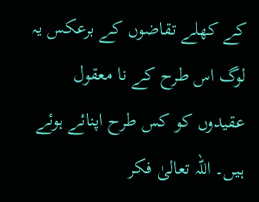کے کھلے تقاضوں کے برعکس یہ لوگ اس طرح کے نا معقول عقیدوں کو کس طرح اپنائے ہوئے ہیں۔ اللہ تعالیٰ فکر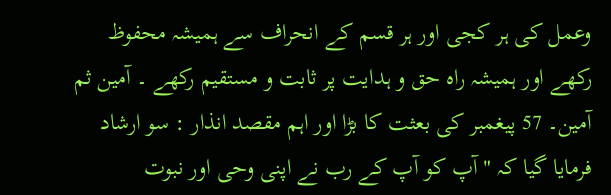وعمل کی ہر کجی اور ہر قسم کے انحراف سے ہمیشہ محفوظ رکھے اور ہمیشہ راہ حق و ہدایت پر ثابت و مستقیم رکھے ۔ آمین ثم آمین۔ 57 پیغمبر کی بعثت کا بڑا اور اہم مقصد انذار : سو ارشاد فرمایا گیا کہ " آپ کو آپ کے رب نے اپنی وحی اور نبوت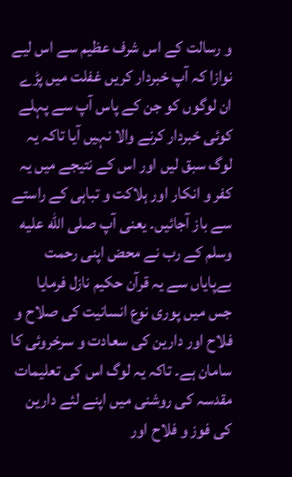و رسالت کے اس شرف عظیم سے اس لیے نوازا کہ آپ خبردار کریں غفلت میں پڑے ان لوگوں کو جن کے پاس آپ سے پہلے کوئی خبردار کرنے والا نہیں آیا تاکہ یہ لوگ سبق لیں اور اس کے نتیجے میں یہ کفر و انکار اور ہلاکت و تباہی کے راستے سے باز آجائیں۔ یعنی آپ صلى الله عليه وسلم کے رب نے محض اپنی رحمت بےپایاں سے یہ قرآن حکیم نازل فرمایا جس میں پوری نوع انسانیت کی صلاح و فلاح اور دارین کی سعادت و سرخروئی کا سامان ہے۔ تاکہ یہ لوگ اس کی تعلیمات مقدسہ کی روشنی میں اپنے لئے دارین کی فوز و فلاح اور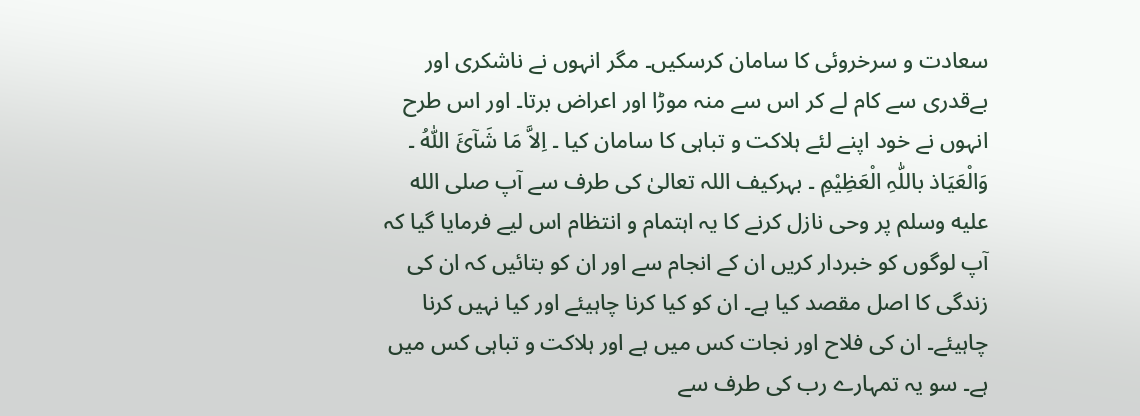سعادت و سرخروئی کا سامان کرسکیں۔ مگر انہوں نے ناشکری اور بےقدری سے کام لے کر اس سے منہ موڑا اور اعراض برتا۔ اور اس طرح انہوں نے خود اپنے لئے ہلاکت و تباہی کا سامان کیا ۔ اِلاَّ مَا شَآئَ اللّٰہُ ۔ وَالْعَیَاذ باللّٰہِ الْعَظِیْمِ ۔ بہرکیف اللہ تعالیٰ کی طرف سے آپ صلى الله عليه وسلم پر وحی نازل کرنے کا یہ اہتمام و انتظام اس لیے فرمایا گیا کہ آپ لوگوں کو خبردار کریں ان کے انجام سے اور ان کو بتائیں کہ ان کی زندگی کا اصل مقصد کیا ہے۔ ان کو کیا کرنا چاہیئے اور کیا نہیں کرنا چاہیئے۔ ان کی فلاح اور نجات کس میں ہے اور ہلاکت و تباہی کس میں ہے۔ سو یہ تمہارے رب کی طرف سے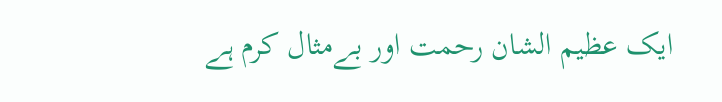ایک عظیم الشان رحمت اور بےمثال کرم ہے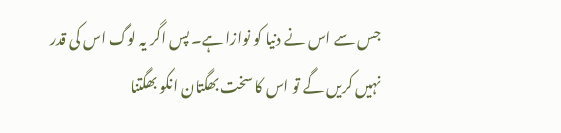جس سے اس نے دنیا کو نوازا ہے۔ پس اگر یہ لوگ اس کی قدر نہیں کریں گے تو اس کا سخت بھگتان انکو بھگتنا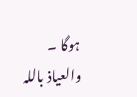ہوگا ۔ والعیاذ باللہ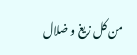من کل زیغ و ضلال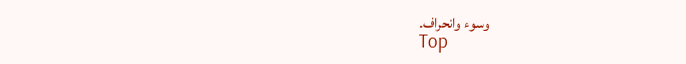وسوء وانحراف۔
Top